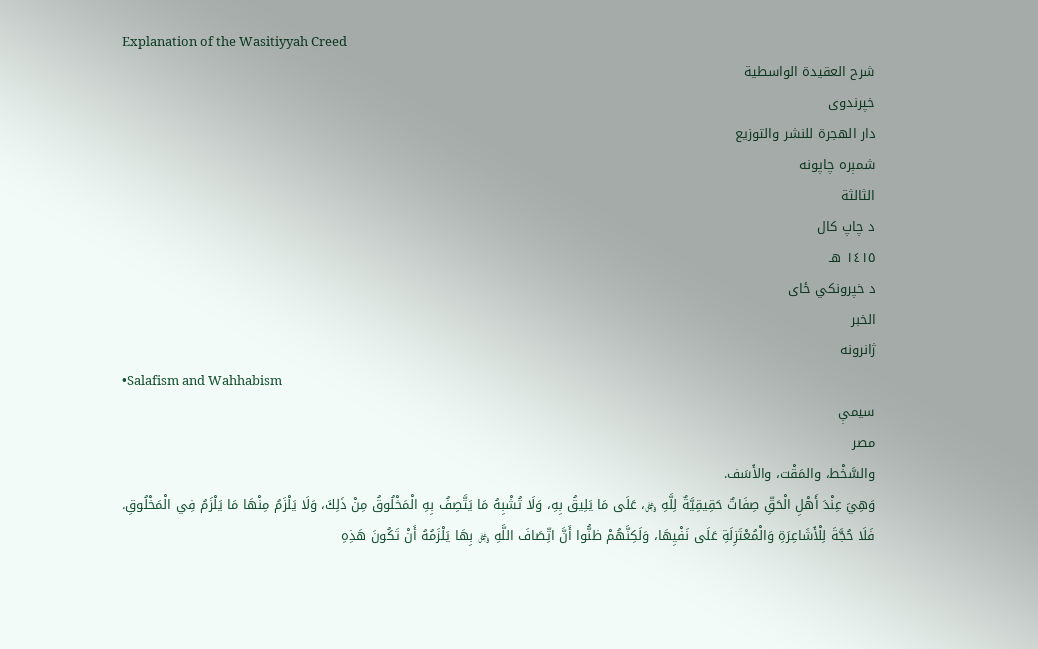Explanation of the Wasitiyyah Creed
شرح العقيدة الواسطية
خپرندوی
دار الهجرة للنشر والتوزيع
شمېره چاپونه
الثالثة
د چاپ کال
١٤١٥ هـ
د خپرونکي ځای
الخبر
ژانرونه
•Salafism and Wahhabism
سیمې
مصر
والسَّخْط، والمَقْت، والأَسَف.
وَهِيَ عِنْدَ أَهْلِ الْحَقِّ صِفَاتٌ حَقِيقِيَّةٌ لِلَّهِ ﷿، عَلَى مَا يَلِيقُ بِهِ، وَلَا تُشْبِهُ مَا يَتَّصِفُ بِهِ الْمَخْلُوقُ مِنْ ذَلِكَ، وَلَا يَلْزَمُ مِنْهَا مَا يَلْزَمُ فِي الْمَخْلُوقِ.
فَلَا حُجَّةَ لِلْأَشَاعِرَةِ وَالْمُعْتَزِلَةِ عَلَى نَفْيِهَا، وَلَكِنَّهُمْ ظنُّوا أَنَّ اتِّصَافَ اللَّهِ ﷿ بِهَا يَلْزَمُهُ أَنْ تَكُونَ هَذِهِ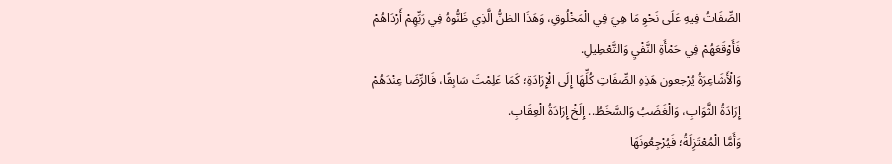الصِّفَاتُ فِيهِ عَلَى نَحْوِ مَا هِيَ فِي الْمَخْلُوقِ، وَهَذَا الظنُّ الَّذِي ظَنُّوهُ فِي رَبِّهِمْ أَرْدَاهُمْ فَأَوْقَعَهُمْ فِي حَمْأَةِ النَّفْيِ وَالتَّعْطِيلِ.
وَالْأَشَاعِرَةُ يُرْجعون هَذِهِ الصِّفَاتِ كُلِّهَا إِلَى الْإِرَادَةِ؛ كَمَا عَلِمْتَ سَابِقًا، فَالرِّضَا عِنْدَهُمْ إِرَادَةُ الثَّوَابِ، وَالْغَضَبُ وَالسَّخَطُ.. إِلَخْ إِرَادَةُ الْعِقَابِ.
وَأَمَّا الْمُعْتَزِلَةُ؛ فَيُرْجِعُونَهَا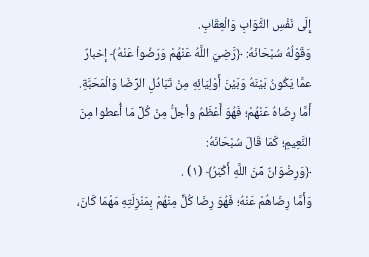إِلَى نَفْسِ الثَّوَابِ وَالْعِقَابِ.
وَقَوْلُهُ سُبْحَانَهُ: ﴿رَّضِيَ اللَّهُ عَنْهُمْ وَرَضُواْ عَنْهُ﴾ إخبارٌ عمَّا يَكُونُ بَيْنَهُ وَبَيْنَ أَوْلِيَائِهِ مِنْ تَبَادُلِ الرِّضَا وَالْمَحَبَّةِ.
أَمَّا رِضَاهُ عَنْهُمْ؛ فَهُوَ أَعْظَمُ وأجلُّ مِنْ كُلِّ مَا أُعطوا مِنَ النَّعِيمِ؛ كَمَا قَالَ سُبْحَانَهُ:
﴿وَرِضْوَانٌ مِّنَ اللَّهِ أَكْبَرُ﴾ (١) .
وَأَمَّا رِضَاهُمْ عَنْهُ؛ فَهُوَ رِضَا كُلٍّ مِنْهُمْ بِمَنْزِلَتِهِ مَهْمَا كَانَ،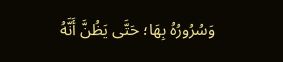وَسُرُورُهُ بِهَا؛ حَتَّى يَظُنَّ أَنَّهُ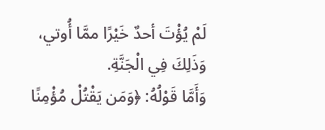لَمْ يُؤْتَ أحدٌ خَيْرًا ممَّا أُوتي، وَذَلِكَ فِي الْجَنَّةِ.
وَأَمَّا قَوْلُهُ: ﴿وَمَن يَقْتُلْ مُؤْمِنًا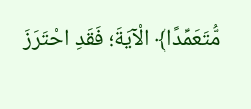مُّتَعَمِّدًا﴾ الْآيَةَ؛ فَقَدِ احْتَرَزَ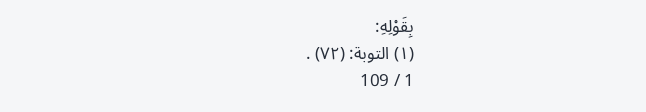بِقَوْلِهِ:
(١) التوبة: (٧٢) .
1 / 109